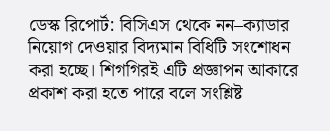ডেস্ক রিপোর্ট: বিসিএস থেকে নন–ক্যাডার নিয়োগ দেওয়ার বিদ্যমান বিধিটি সংশোধন করা হচ্ছে। শিগগিরই এটি প্রজ্ঞাপন আকারে প্রকাশ করা হতে পারে বলে সংশ্লিষ্ট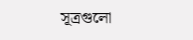সূত্রগুলো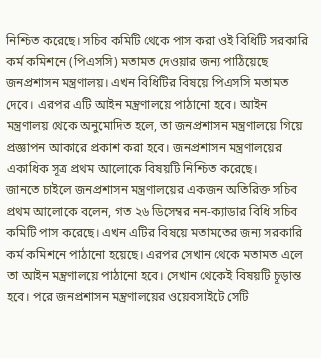নিশ্চিত করেছে। সচিব কমিটি থেকে পাস করা ওই বিধিটি সরকারি কর্ম কমিশনে (পিএসসি) মতামত দেওয়ার জন্য পাঠিয়েছে জনপ্রশাসন মন্ত্রণালয়। এখন বিধিটির বিষয়ে পিএসসি মতামত দেবে। এরপর এটি আইন মন্ত্রণালয়ে পাঠানো হবে। আইন মন্ত্রণালয় থেকে অনুমোদিত হলে, তা জনপ্রশাসন মন্ত্রণালয়ে গিয়ে প্রজ্ঞাপন আকারে প্রকাশ করা হবে। জনপ্রশাসন মন্ত্রণালয়ের একাধিক সূত্র প্রথম আলোকে বিষয়টি নিশ্চিত করেছে।
জানতে চাইলে জনপ্রশাসন মন্ত্রণালয়ের একজন অতিরিক্ত সচিব প্রথম আলোকে বলেন, গত ২৬ ডিসেম্বর নন-ক্যাডার বিধি সচিব কমিটি পাস করেছে। এখন এটির বিষয়ে মতামতের জন্য সরকারি কর্ম কমিশনে পাঠানো হয়েছে। এরপর সেখান থেকে মতামত এলে তা আইন মন্ত্রণালয়ে পাঠানো হবে। সেখান থেকেই বিষয়টি চূড়ান্ত হবে। পরে জনপ্রশাসন মন্ত্রণালয়ের ওয়েবসাইটে সেটি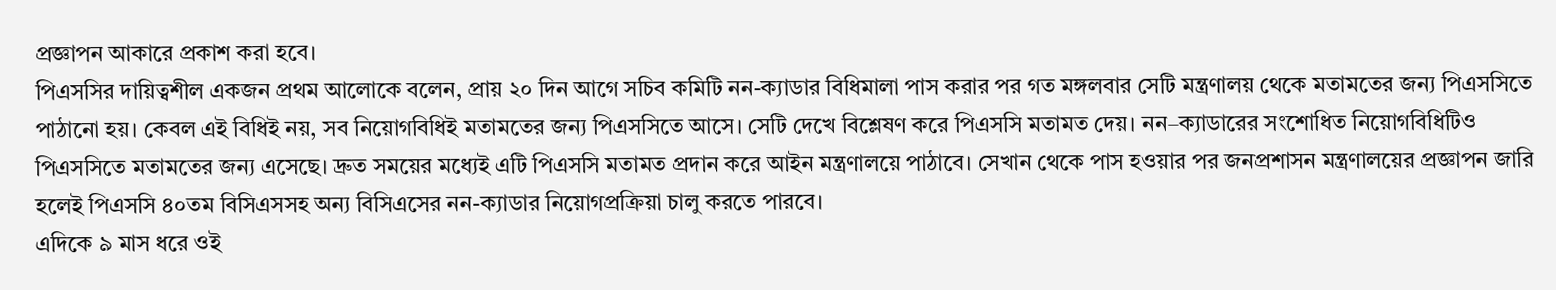প্রজ্ঞাপন আকারে প্রকাশ করা হবে।
পিএসসির দায়িত্বশীল একজন প্রথম আলোকে বলেন, প্রায় ২০ দিন আগে সচিব কমিটি নন-ক্যাডার বিধিমালা পাস করার পর গত মঙ্গলবার সেটি মন্ত্রণালয় থেকে মতামতের জন্য পিএসসিতে পাঠানো হয়। কেবল এই বিধিই নয়, সব নিয়োগবিধিই মতামতের জন্য পিএসসিতে আসে। সেটি দেখে বিশ্লেষণ করে পিএসসি মতামত দেয়। নন–ক্যাডারের সংশোধিত নিয়োগবিধিটিও পিএসসিতে মতামতের জন্য এসেছে। দ্রুত সময়ের মধ্যেই এটি পিএসসি মতামত প্রদান করে আইন মন্ত্রণালয়ে পাঠাবে। সেখান থেকে পাস হওয়ার পর জনপ্রশাসন মন্ত্রণালয়ের প্রজ্ঞাপন জারি হলেই পিএসসি ৪০তম বিসিএসসহ অন্য বিসিএসের নন-ক্যাডার নিয়োগপ্রক্রিয়া চালু করতে পারবে।
এদিকে ৯ মাস ধরে ওই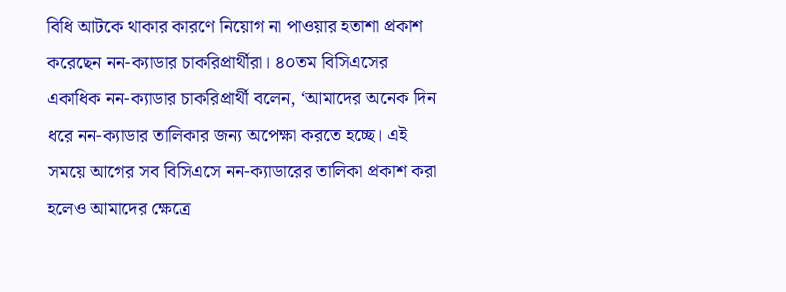বিধি আটকে থাকার কারণে নিয়োগ না পাওয়ার হতাশা প্রকাশ করেছেন নন-ক্যাডার চাকরিপ্রার্থীরা। ৪০তম বিসিএসের একাধিক নন-ক্যাডার চাকরিপ্রার্থী বলেন, ‘আমাদের অনেক দিন ধরে নন-ক্যাডার তালিকার জন্য অপেক্ষা করতে হচ্ছে। এই সময়ে আগের সব বিসিএসে নন-ক্যাডারের তালিকা প্রকাশ করা হলেও আমাদের ক্ষেত্রে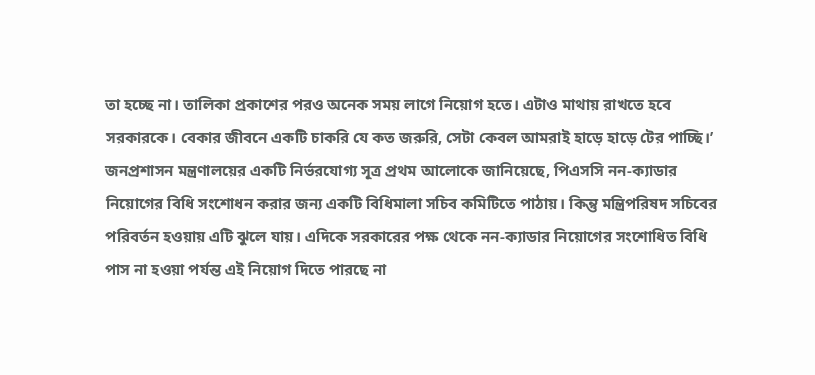তা হচ্ছে না। তালিকা প্রকাশের পরও অনেক সময় লাগে নিয়োগ হতে। এটাও মাথায় রাখতে হবে সরকারকে। বেকার জীবনে একটি চাকরি যে কত জরুরি, সেটা কেবল আমরাই হাড়ে হাড়ে টের পাচ্ছি।’
জনপ্রশাসন মন্ত্রণালয়ের একটি নির্ভরযোগ্য সূত্র প্রথম আলোকে জানিয়েছে, পিএসসি নন-ক্যাডার নিয়োগের বিধি সংশোধন করার জন্য একটি বিধিমালা সচিব কমিটিতে পাঠায়। কিন্তু মন্ত্রিপরিষদ সচিবের পরিবর্তন হওয়ায় এটি ঝুলে যায়। এদিকে সরকারের পক্ষ থেকে নন-ক্যাডার নিয়োগের সংশোধিত বিধি পাস না হওয়া পর্যন্ত এই নিয়োগ দিতে পারছে না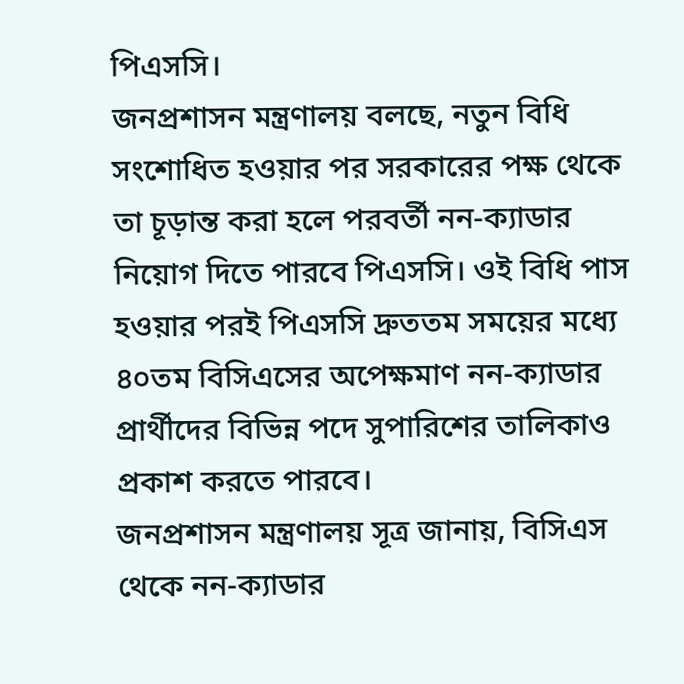পিএসসি।
জনপ্রশাসন মন্ত্রণালয় বলছে, নতুন বিধি সংশোধিত হওয়ার পর সরকারের পক্ষ থেকে তা চূড়ান্ত করা হলে পরবর্তী নন-ক্যাডার নিয়োগ দিতে পারবে পিএসসি। ওই বিধি পাস হওয়ার পরই পিএসসি দ্রুততম সময়ের মধ্যে ৪০তম বিসিএসের অপেক্ষমাণ নন-ক্যাডার প্রার্থীদের বিভিন্ন পদে সুপারিশের তালিকাও প্রকাশ করতে পারবে।
জনপ্রশাসন মন্ত্রণালয় সূত্র জানায়, বিসিএস থেকে নন-ক্যাডার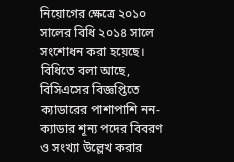নিয়োগের ক্ষেত্রে ২০১০ সালের বিধি ২০১৪ সালে সংশোধন করা হয়েছে। বিধিতে বলা আছে, বিসিএসের বিজ্ঞপ্তিতে ক্যাডারের পাশাপাশি নন-ক্যাডার শূন্য পদের বিবরণ ও সংখ্যা উল্লেখ করার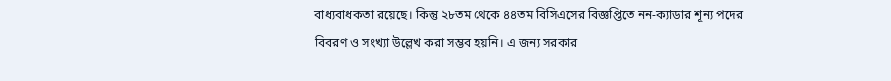বাধ্যবাধকতা রয়েছে। কিন্তু ২৮তম থেকে ৪৪তম বিসিএসের বিজ্ঞপ্তিতে নন-ক্যাডার শূন্য পদের বিবরণ ও সংখ্যা উল্লেখ করা সম্ভব হয়নি। এ জন্য সরকার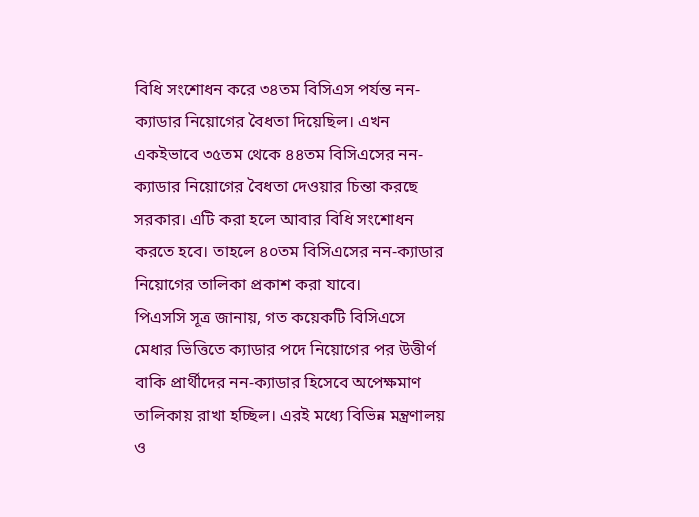বিধি সংশোধন করে ৩৪তম বিসিএস পর্যন্ত নন-ক্যাডার নিয়োগের বৈধতা দিয়েছিল। এখন একইভাবে ৩৫তম থেকে ৪৪তম বিসিএসের নন-ক্যাডার নিয়োগের বৈধতা দেওয়ার চিন্তা করছে সরকার। এটি করা হলে আবার বিধি সংশোধন করতে হবে। তাহলে ৪০তম বিসিএসের নন-ক্যাডার নিয়োগের তালিকা প্রকাশ করা যাবে।
পিএসসি সূত্র জানায়, গত কয়েকটি বিসিএসে মেধার ভিত্তিতে ক্যাডার পদে নিয়োগের পর উত্তীর্ণ বাকি প্রার্থীদের নন-ক্যাডার হিসেবে অপেক্ষমাণ তালিকায় রাখা হচ্ছিল। এরই মধ্যে বিভিন্ন মন্ত্রণালয় ও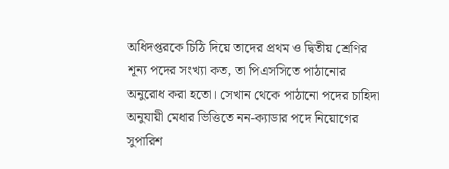অধিদপ্তরকে চিঠি দিয়ে তাদের প্রথম ও দ্বিতীয় শ্রেণির শূন্য পদের সংখ্যা কত, তা পিএসসিতে পাঠানোর অনুরোধ করা হতো। সেখান থেকে পাঠানো পদের চাহিদা অনুযায়ী মেধার ভিত্তিতে নন-ক্যাডার পদে নিয়োগের সুপারিশ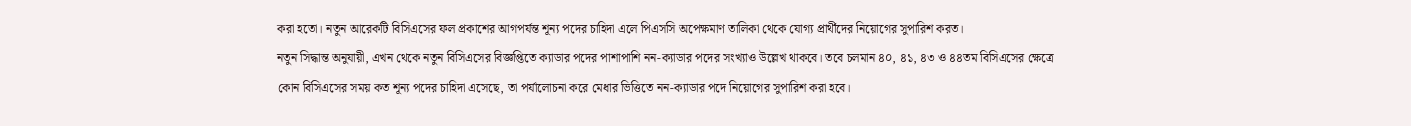করা হতো। নতুন আরেকটি বিসিএসের ফল প্রকাশের আগপর্যন্ত শূন্য পদের চাহিদা এলে পিএসসি অপেক্ষমাণ তালিকা থেকে যোগ্য প্রার্থীদের নিয়োগের সুপারিশ করত।
নতুন সিদ্ধান্ত অনুযায়ী, এখন থেকে নতুন বিসিএসের বিজ্ঞপ্তিতে ক্যাডার পদের পাশাপাশি নন-ক্যাডার পদের সংখ্যাও উল্লেখ থাকবে। তবে চলমান ৪০, ৪১, ৪৩ ও ৪৪তম বিসিএসের ক্ষেত্রে কোন বিসিএসের সময় কত শূন্য পদের চাহিদা এসেছে, তা পর্যালোচনা করে মেধার ভিত্তিতে নন-ক্যাডার পদে নিয়োগের সুপারিশ করা হবে।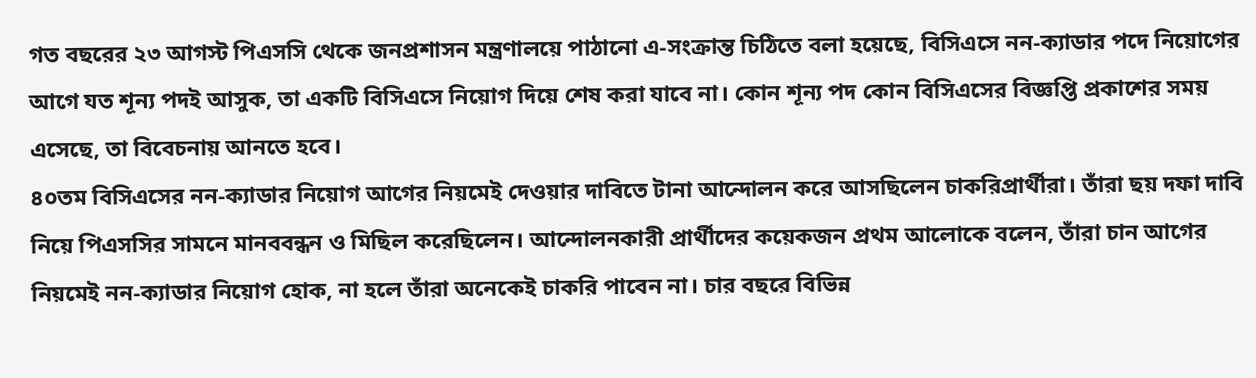গত বছরের ২৩ আগস্ট পিএসসি থেকে জনপ্রশাসন মন্ত্রণালয়ে পাঠানো এ-সংক্রান্ত চিঠিতে বলা হয়েছে, বিসিএসে নন-ক্যাডার পদে নিয়োগের আগে যত শূন্য পদই আসুক, তা একটি বিসিএসে নিয়োগ দিয়ে শেষ করা যাবে না। কোন শূন্য পদ কোন বিসিএসের বিজ্ঞপ্তি প্রকাশের সময় এসেছে, তা বিবেচনায় আনতে হবে।
৪০তম বিসিএসের নন-ক্যাডার নিয়োগ আগের নিয়মেই দেওয়ার দাবিতে টানা আন্দোলন করে আসছিলেন চাকরিপ্রার্থীরা। তাঁরা ছয় দফা দাবি নিয়ে পিএসসির সামনে মানববন্ধন ও মিছিল করেছিলেন। আন্দোলনকারী প্রার্থীদের কয়েকজন প্রথম আলোকে বলেন, তাঁরা চান আগের নিয়মেই নন-ক্যাডার নিয়োগ হোক, না হলে তাঁরা অনেকেই চাকরি পাবেন না। চার বছরে বিভিন্ন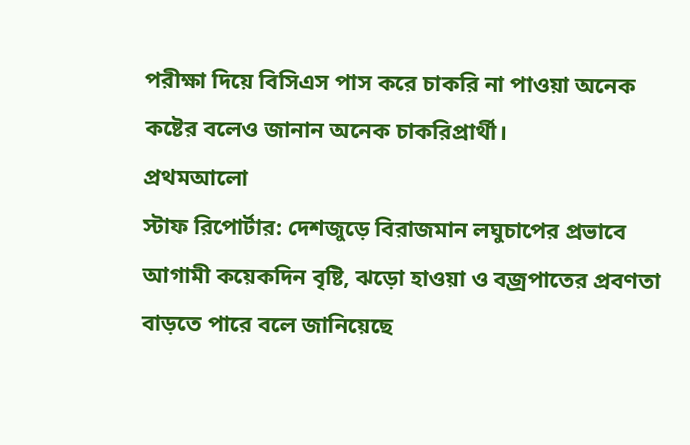পরীক্ষা দিয়ে বিসিএস পাস করে চাকরি না পাওয়া অনেক কষ্টের বলেও জানান অনেক চাকরিপ্রার্থী।
প্রথমআলো
স্টাফ রিপোর্টার: দেশজুড়ে বিরাজমান লঘুচাপের প্রভাবে আগামী কয়েকদিন বৃষ্টি, ঝড়ো হাওয়া ও বজ্রপাতের প্রবণতা বাড়তে পারে বলে জানিয়েছে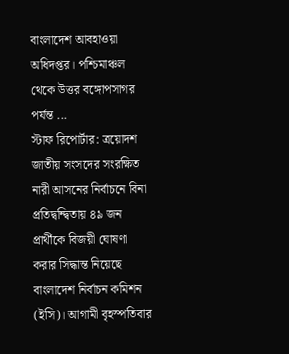বাংলাদেশ আবহাওয়া অধিদপ্তর। পশ্চিমাঞ্চল থেকে উত্তর বঙ্গোপসাগর পর্যন্ত ...
স্টাফ রিপোর্টার: ত্রয়োদশ জাতীয় সংসদের সংরক্ষিত নারী আসনের নির্বাচনে বিনা প্রতিদ্বন্দ্বিতায় ৪৯ জন প্রার্থীকে বিজয়ী ঘোষণা করার সিদ্ধান্ত নিয়েছে বাংলাদেশ নির্বাচন কমিশন (ইসি)। আগামী বৃহস্পতিবার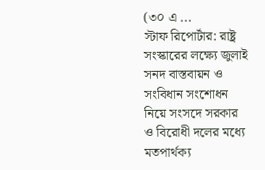(৩০ এ ...
স্টাফ রিপোর্টার: রাষ্ট্র সংস্কারের লক্ষ্যে জুলাই সনদ বাস্তবায়ন ও সংবিধান সংশোধন নিয়ে সংসদে সরকার ও বিরোধী দলের মধ্যে মতপার্থক্য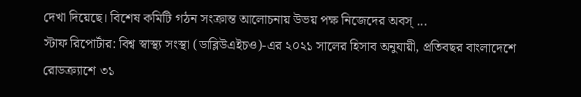দেখা দিয়েছে। বিশেষ কমিটি গঠন সংক্রান্ত আলোচনায় উভয় পক্ষ নিজেদের অবস্ ...
স্টাফ রিপোর্টার: বিশ্ব স্বাস্থ্য সংস্থা (ডাব্লিউএইচও)-এর ২০২১ সালের হিসাব অনুযায়ী, প্রতিবছর বাংলাদেশে রোডক্র্যাশে ৩১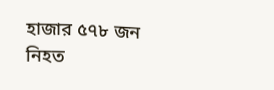হাজার ৫৭৮ জন নিহত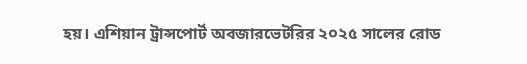হয়। এশিয়ান ট্রান্সপোর্ট অবজারভেটরির ২০২৫ সালের রোড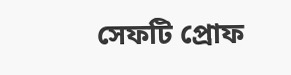সেফটি প্রোফ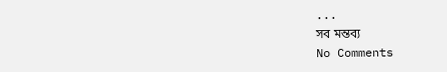...
সব মন্তব্য
No Comments